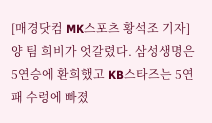[매경닷컴 MK스포츠 황석조 기자] 양 팀 희비가 엇갈렸다. 삼성생명은 5연승에 환희했고 KB스타즈는 5연패 수렁에 빠졌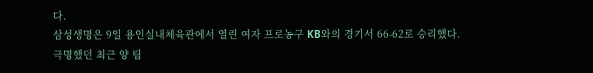다.
삼성생명은 9일 용인실내체육관에서 열린 여자 프로농구 KB와의 경기서 66-62로 승리했다.
극명했던 최근 양 팀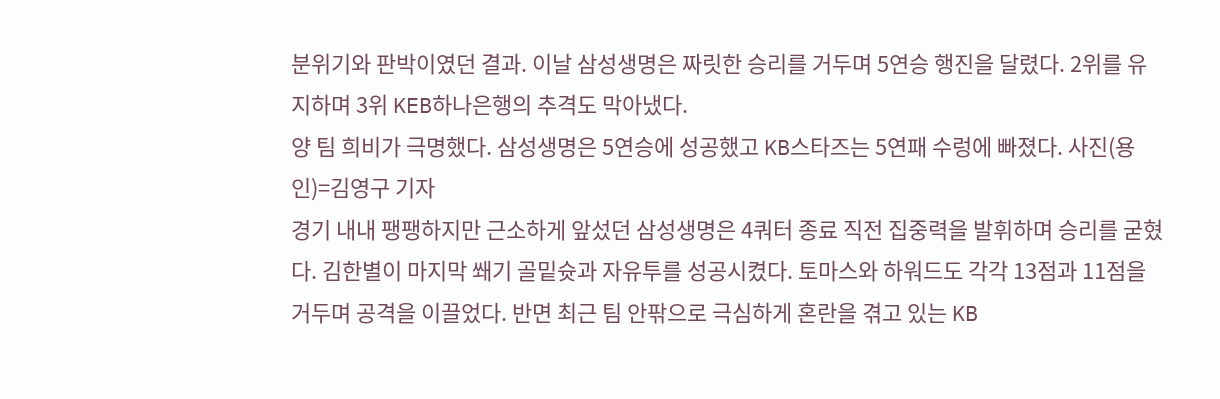분위기와 판박이였던 결과. 이날 삼성생명은 짜릿한 승리를 거두며 5연승 행진을 달렸다. 2위를 유지하며 3위 KEB하나은행의 추격도 막아냈다.
양 팀 희비가 극명했다. 삼성생명은 5연승에 성공했고 KB스타즈는 5연패 수렁에 빠졌다. 사진(용인)=김영구 기자
경기 내내 팽팽하지만 근소하게 앞섰던 삼성생명은 4쿼터 종료 직전 집중력을 발휘하며 승리를 굳혔다. 김한별이 마지막 쐐기 골밑슛과 자유투를 성공시켰다. 토마스와 하워드도 각각 13점과 11점을 거두며 공격을 이끌었다. 반면 최근 팀 안팎으로 극심하게 혼란을 겪고 있는 KB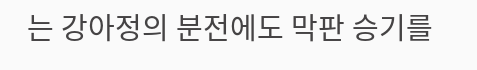는 강아정의 분전에도 막판 승기를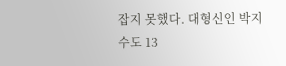잡지 못했다. 대형신인 박지수도 13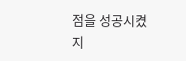점을 성공시켰지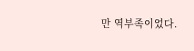만 역부족이었다.